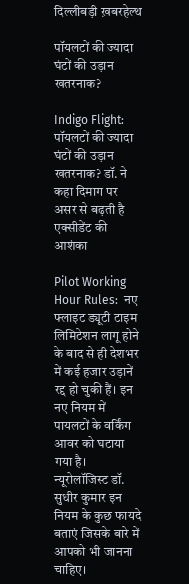दिल्लीबड़ी ख़बरहेल्थ

पॉयलटों की ज्यादा घंटों की उड़ान खतरनाक?

Indigo Flight: पॉयलटों की ज्यादा घंटों की उड़ान खतरनाक? डॉ. ने कहा दिमाग पर असर से बढ़ती है एक्सीडेंट की आशंका

Pilot Working Hour Rules:  नए फ्लाइट ड्यूटी टाइम लिमिटेशन लागू होने के बाद से ही देशभर में कई हजार उड़ानें रद्द हो चुकी हैं। इन नए नियम में पायलटों के वर्किंग आवर को घटाया गया है। न्यूरोलॉजिस्ट डॉ. सुधीर कुमार इन नियम के कुछ फायदे बताएं जिसके बारे में आपको भी जानना चाहिए।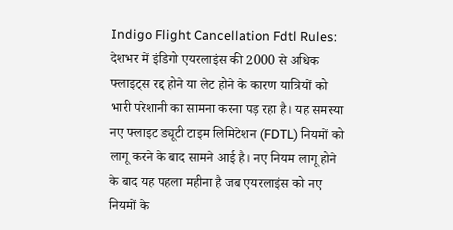Indigo Flight Cancellation Fdtl Rules: देशभर में इंडिगो एयरलाइंस की 2000 से अधिक फ्लाइट्स रद्द होने या लेट होने के कारण यात्रियों को भारी परेशानी का सामना करना पड़ रहा है। यह समस्या नए फ्लाइट ड्यूटी टाइम लिमिटेशन (FDTL) नियमों को लागू करने के बाद सामने आई है। नए नियम लागू होने के बाद यह पहला महीना है जब एयरलाइंस को नए नियमों के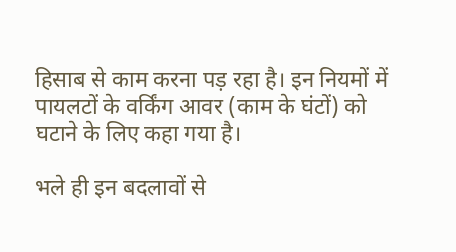हिसाब से काम करना पड़ रहा है। इन नियमों में पायलटों के वर्किंग आवर (काम के घंटों) को घटाने के लिए कहा गया है।

भले ही इन बदलावों से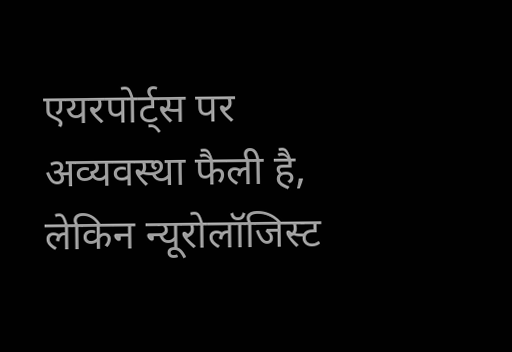एयरपोर्ट्स पर अव्यवस्था फैली है, लेकिन न्यूरोलॉजिस्ट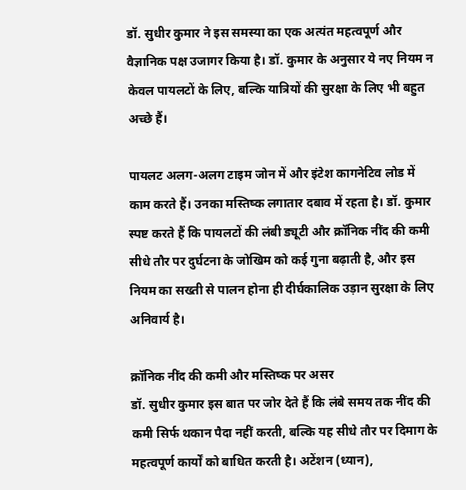डॉ. सुधीर कुमार ने इस समस्या का एक अत्यंत महत्वपूर्ण और वैज्ञानिक पक्ष उजागर किया है। डॉ. कुमार के अनुसार ये नए नियम न केवल पायलटों के लिए, बल्कि यात्रियों की सुरक्षा के लिए भी बहुत अच्छे हैं।

पायलट अलग-अलग टाइम जोन में और इंटेश कागनेटिव लोड में काम करते हैं। उनका मस्तिष्क लगातार दबाव में रहता है। डॉ. कुमार स्पष्ट करते हैं कि पायलटों की लंबी ड्यूटी और क्रॉनिक नींद की कमी सीधे तौर पर दुर्घटना के जोखिम को कई गुना बढ़ाती है, और इस नियम का सख्ती से पालन होना ही दीर्घकालिक उड़ान सुरक्षा के लिए अनिवार्य है।

क्रॉनिक नींद की कमी और मस्तिष्क पर असर
डॉ. सुधीर कुमार इस बात पर जोर देते हैं कि लंबे समय तक नींद की कमी सिर्फ थकान पैदा नहीं करती, बल्कि यह सीधे तौर पर दिमाग के महत्वपूर्ण कार्यों को बाधित करती है। अटेंशन (ध्यान),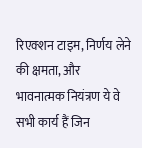रिएक्शन टाइम, निर्णय लेने की क्षमता, और भावनात्मक नियंत्रण ये वे सभी कार्य हैं जिन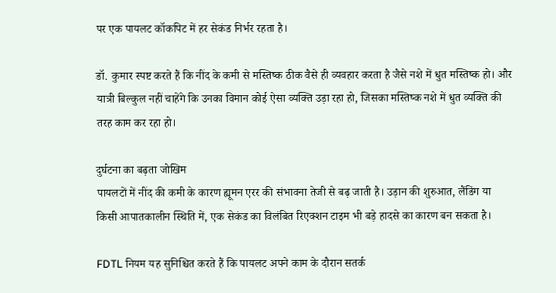पर एक पायलट कॉकपिट में हर सेकंड निर्भर रहता है।

डॉ. कुमार स्पष्ट करते हैं कि नींद के कमी से मस्तिष्क ठीक वैसे ही व्यवहार करता है जैसे नशे में धुत मस्तिष्क हो। और यात्री बिल्कुल नहीं चाहेंगे कि उनका विमान कोई ऐसा व्यक्ति उड़ा रहा हो, जिसका मस्तिष्क नशे में धुत व्यक्ति की तरह काम कर रहा हो।

दुर्घटना का बढ़ता जोखिम
पायलटों में नींद की कमी के कारण ह्यूमन एरर की संभावना तेजी से बढ़ जाती है। उड़ान की शुरुआत, लैंडिंग या किसी आपातकालीन स्थिति में, एक सेकंड का विलंबित रिएक्शन टाइम भी बड़े हादसे का कारण बन सकता है।

FDTL नियम यह सुनिश्चित करते हैं कि पायलट अपने काम के दौरान सतर्क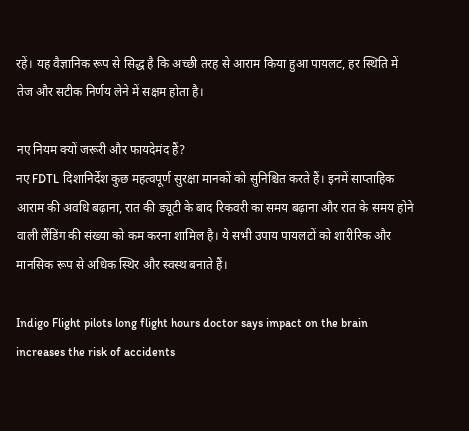रहें। यह वैज्ञानिक रूप से सिद्ध है कि अच्छी तरह से आराम किया हुआ पायलट, हर स्थिति में तेज और सटीक निर्णय लेने में सक्षम होता है।

नए नियम क्यों जरूरी और फायदेमंद हैं?
नए FDTL दिशानिर्देश कुछ महत्वपूर्ण सुरक्षा मानकों को सुनिश्चित करते हैं। इनमें साप्ताहिक आराम की अवधि बढ़ाना, रात की ड्यूटी के बाद रिकवरी का समय बढ़ाना और रात के समय होने वाली लैंडिंग की संख्या को कम करना शामिल है। ये सभी उपाय पायलटों को शारीरिक और मानसिक रूप से अधिक स्थिर और स्वस्थ बनाते हैं।

Indigo Flight pilots long flight hours doctor says impact on the brain increases the risk of accidents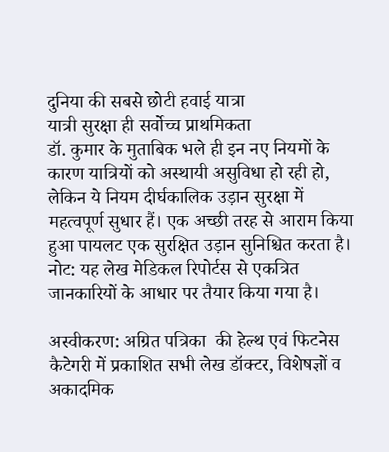दुनिया की सबसे छोटी हवाई यात्रा
यात्री सुरक्षा ही सर्वोच्च प्राथमिकता
डॉ. कुमार के मुताबिक भले ही इन नए नियमों के कारण यात्रियों को अस्थायी असुविधा हो रही हो, लेकिन ये नियम दीर्घकालिक उड़ान सुरक्षा में महत्वपूर्ण सुधार हैं। एक अच्छी तरह से आराम किया हुआ पायलट एक सुरक्षित उड़ान सुनिश्चित करता है।
नोट: यह लेख मेडिकल रिपोर्टस से एकत्रित जानकारियों के आधार पर तैयार किया गया है।

अस्वीकरण: अग्रित पत्रिका  की हेल्थ एवं फिटनेस कैटेगरी में प्रकाशित सभी लेख डॉक्टर, विशेषज्ञों व अकादमिक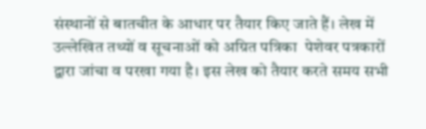संस्थानों से बातचीत के आधार पर तैयार किए जाते हैं। लेख में उल्लेखित तथ्यों व सूचनाओं को अग्रित पत्रिका  पेशेवर पत्रकारों द्वारा जांचा व परखा गया है। इस लेख को तैयार करते समय सभी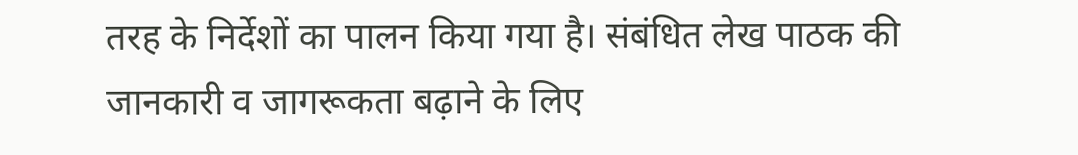तरह के निर्देशों का पालन किया गया है। संबंधित लेख पाठक की जानकारी व जागरूकता बढ़ाने के लिए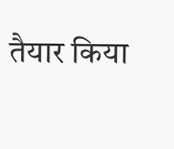तैयार किया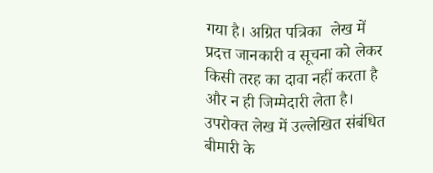गया है। अग्रित पत्रिका  लेख में प्रदत्त जानकारी व सूचना को लेकर किसी तरह का दावा नहीं करता है और न ही जिम्मेदारी लेता है। उपरोक्त लेख में उल्लेखित संबंधित बीमारी के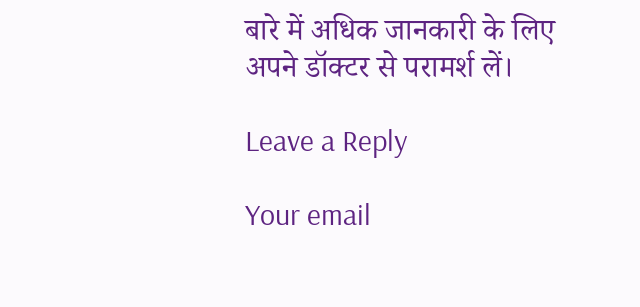बारे में अधिक जानकारी के लिए अपने डॉक्टर से परामर्श लें।

Leave a Reply

Your email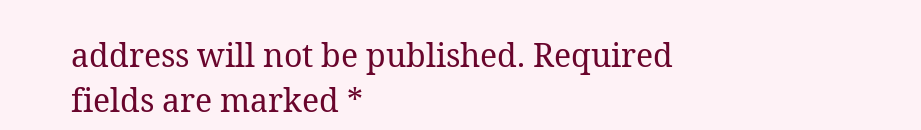address will not be published. Required fields are marked *